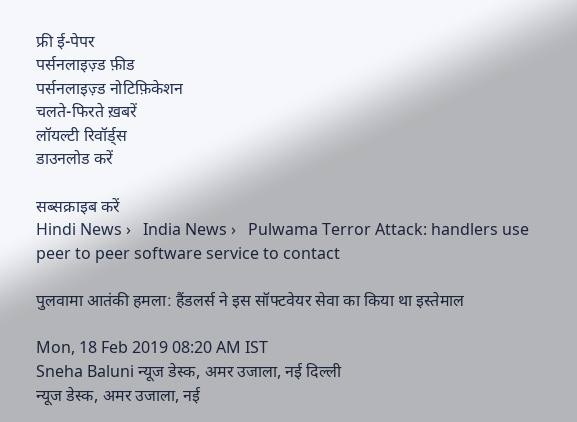फ्री ई-पेपर
पर्सनलाइज़्ड फ़ीड
पर्सनलाइज़्ड नोटिफ़िकेशन
चलते-फिरते ख़बरें
लॉयल्टी रिवॉर्ड्स
डाउनलोड करें

सब्सक्राइब करें
Hindi News ›   India News ›   Pulwama Terror Attack: handlers use peer to peer software service to contact

पुलवामा आतंकी हमला: हैंडलर्स ने इस सॉफ्टवेयर सेवा का किया था इस्तेमाल

Mon, 18 Feb 2019 08:20 AM IST
Sneha Baluni न्यूज डेस्क, अमर उजाला, नई दिल्ली
न्यूज डेस्क, अमर उजाला, नई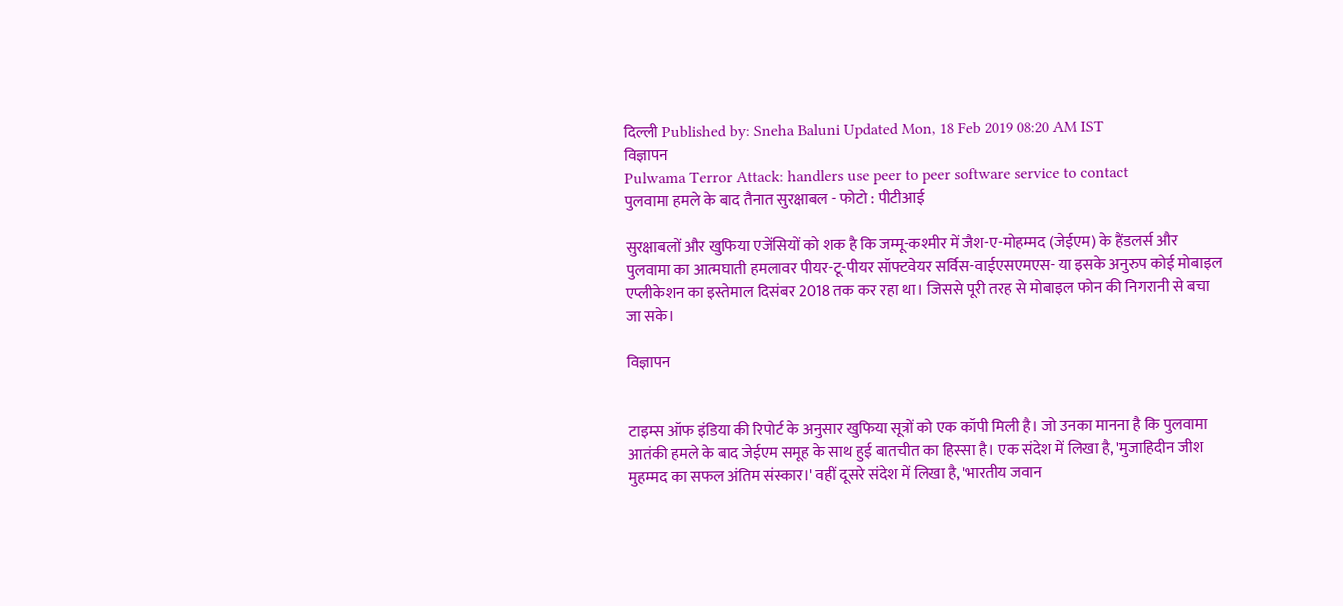दिल्ली Published by: Sneha Baluni Updated Mon, 18 Feb 2019 08:20 AM IST
विज्ञापन
Pulwama Terror Attack: handlers use peer to peer software service to contact
पुलवामा हमले के बाद तैनात सुरक्षाबल - फोटो : पीटीआई

सुरक्षाबलों और खुफिया एजेंसियों को शक है कि जम्मू-कश्मीर में जैश-ए-मोहम्मद (जेईएम) के हैंडलर्स और पुलवामा का आत्मघाती हमलावर पीयर-टू-पीयर सॉफ्टवेयर सर्विस-वाईएसएमएस- या इसके अनुरुप कोई मोबाइल एप्लीकेशन का इस्तेमाल दिसंबर 2018 तक कर रहा था। जिससे पूरी तरह से मोबाइल फोन की निगरानी से बचा जा सके।

विज्ञापन


टाइम्स ऑफ इंडिया की रिपोर्ट के अनुसार खुफिया सूत्रों को एक कॉपी मिली है। जो उनका मानना है कि पुलवामा आतंकी हमले के बाद जेईएम समूह के साथ हुई बातचीत का हिस्सा है। एक संदेश में लिखा है, 'मुजाहिदीन जीश मुहम्मद का सफल अंतिम संस्कार।' वहीं दूसरे संदेश में लिखा है, 'भारतीय जवान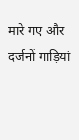मारे गए और दर्जनों गाड़ियां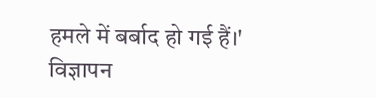हमले में बर्बाद हो गई हैं।'
विज्ञापन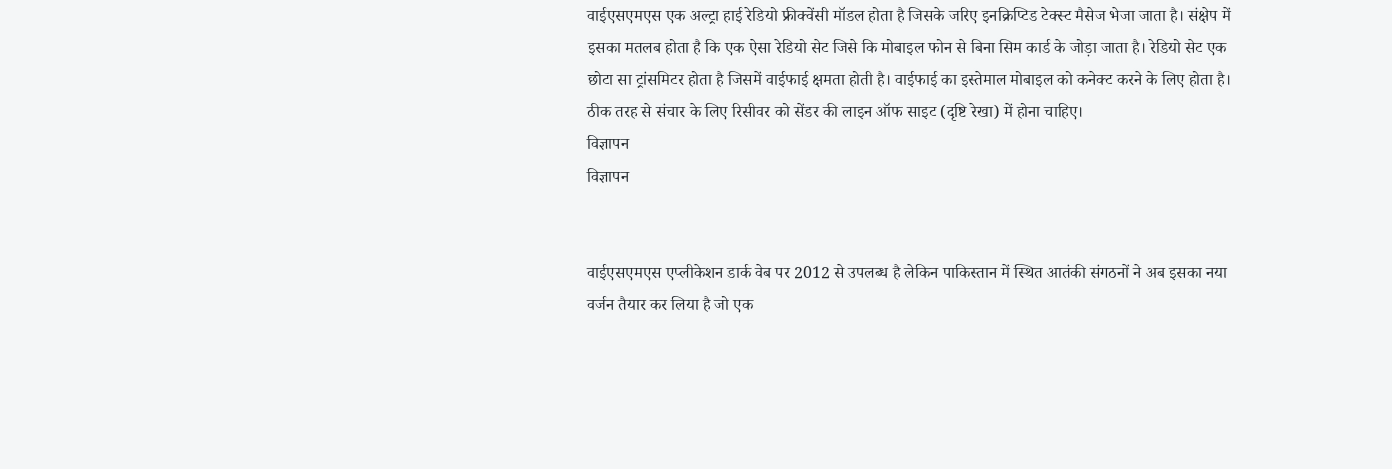वाईएसएमएस एक अल्ट्रा हाई रेडियो फ्रीक्वेंसी मॉडल होता है जिसके जरिए इनक्रिप्टिड टेक्स्ट मैसेज भेजा जाता है। संक्षेप में इसका मतलब होता है कि एक ऐसा रेडियो सेट जिसे कि मोबाइल फोन से बिना सिम कार्ड के जोड़ा जाता है। रेडियो सेट एक छोटा सा ट्रांसमिटर होता है जिसमें वाईफाई क्षमता होती है। वाईफाई का इस्तेमाल मोबाइल को कनेक्ट करने के लिए होता है। ठीक तरह से संचार के लिए रिसीवर को सेंडर की लाइन ऑफ साइट (दृष्टि रेखा) में होना चाहिए।
विज्ञापन
विज्ञापन


वाईएसएमएस एप्लीकेशन डार्क वेब पर 2012 से उपलब्ध है लेकिन पाकिस्तान में स्थित आतंकी संगठनों ने अब इसका नया वर्जन तैयार कर लिया है जो एक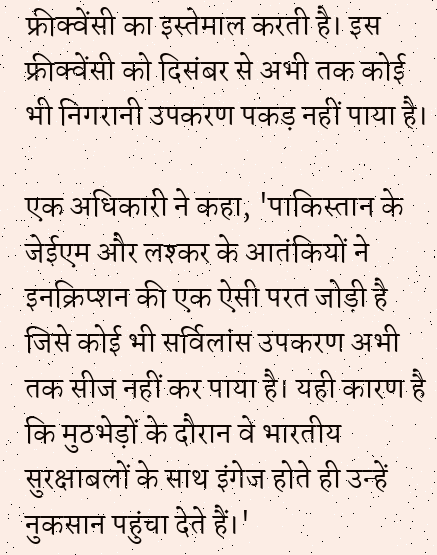फ्रीक्वेंसी का इस्तेमाल करती है। इस फ्रीक्वेंसी को दिसंबर से अभी तक कोई भी निगरानी उपकरण पकड़ नहीं पाया है।

एक अधिकारी ने कहा, 'पाकिस्तान के जेईएम और लश्कर के आतंकियों ने इनक्रिप्शन की एक ऐसी परत जोड़ी है जिसे कोई भी सर्विलांस उपकरण अभी तक सीज नहीं कर पाया है। यही कारण है कि मुठभेड़ों के दौरान वे भारतीय सुरक्षाबलों के साथ इंगेज होते ही उन्हें नुकसान पहुंचा देते हैं।'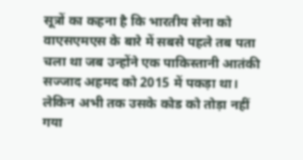सूत्रों का कहना है कि भारतीय सेना को वाएसएमएस के बारे में सबसे पहले तब पता चला था जब उन्होंने एक पाकिस्तानी आतंकी सज्जाद अहमद को 2015 में पकड़ा था। लेकिन अभी तक उसके कोड को तोड़ा नहीं गया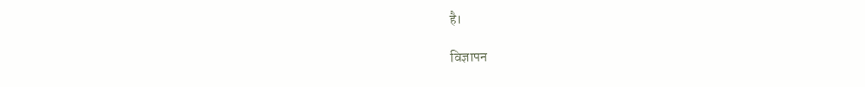है।

विज्ञापन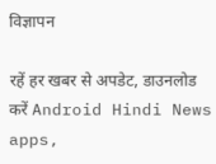विज्ञापन

रहें हर खबर से अपडेट, डाउनलोड करें Android Hindi News apps,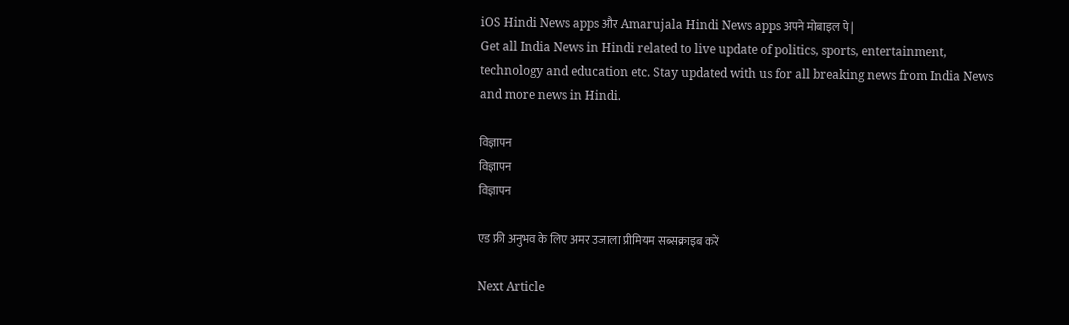iOS Hindi News apps और Amarujala Hindi News apps अपने मोबाइल पे|
Get all India News in Hindi related to live update of politics, sports, entertainment, technology and education etc. Stay updated with us for all breaking news from India News and more news in Hindi.

विज्ञापन
विज्ञापन
विज्ञापन

एड फ्री अनुभव के लिए अमर उजाला प्रीमियम सब्सक्राइब करें

Next Article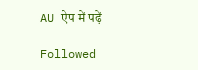AU ऐप में पढ़ें

Followed